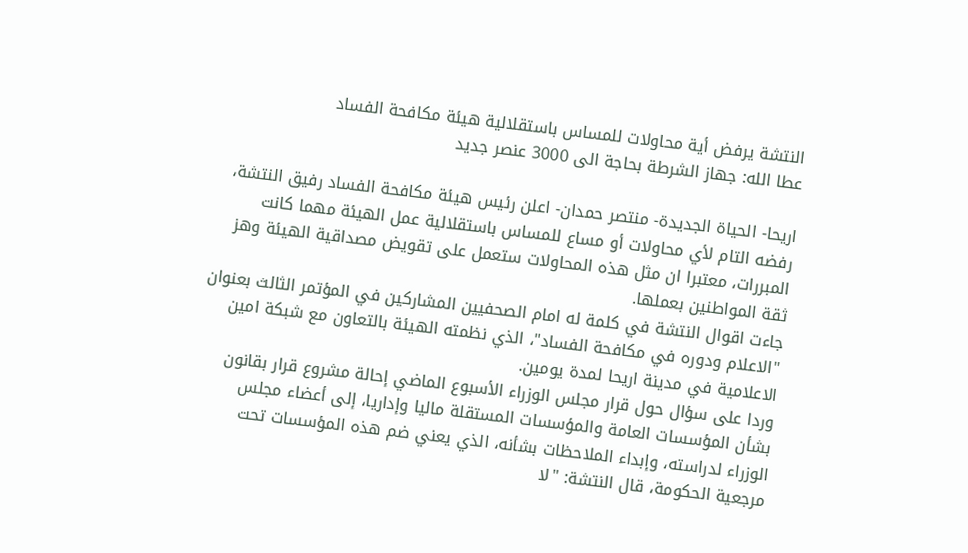النتشة يرفض أية محاولات للمساس باستقلالية هيئة مكافحة الفساد
عطا الله: جهاز الشرطة بحاجة الى 3000 عنصر جديد

اريحا- الحياة الجديدة- منتصر حمدان- اعلن رئيس هيئة مكافحة الفساد رفيق النتشة، رفضه التام لأي محاولات أو مساع للمساس باستقلالية عمل الهيئة مهما كانت المبررات، معتبرا ان مثل هذه المحاولات ستعمل على تقويض مصداقية الهيئة وهز ثقة المواطنين بعملها.
جاءت اقوال النتشة في كلمة له امام الصحفيين المشاركين في المؤتمر الثالث بعنوان "الاعلام ودوره في مكافحة الفساد"، الذي نظمته الهيئة بالتعاون مع شبكة امين الاعلامية في مدينة اريحا لمدة يومين.
وردا على سؤال حول قرار مجلس الوزراء الأسبوع الماضي إحالة مشروع قرار بقانون بشأن المؤسسات العامة والمؤسسات المستقلة ماليا وإداريا، إلى أعضاء مجلس الوزراء لدراسته، وإبداء الملاحظات بشأنه، الذي يعني ضم هذه المؤسسات تحت مرجعية الحكومة، قال النتشة: "لا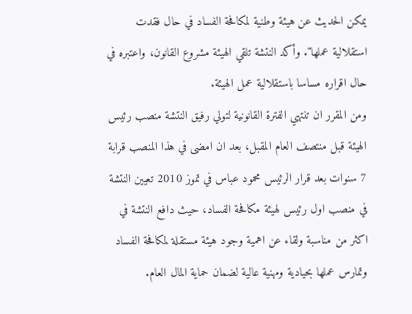يمكن الحديث عن هيئة وطنية لمكافحة الفساد في حال فقدت استقلالية عملها". وأكد النتشة تلقي الهيئة مشروع القانون، واعتبره في حال اقراره مساسا باستقلالية عمل الهيئة.
ومن المقرر ان تنتهي الفترة القانونية لتولي رفيق النتشة منصب رئيس الهيئة قبل منتصف العام المقبل، بعد ان امضى في هذا المنصب قرابة 7 سنوات بعد قرار الرئيس محمود عباس في تموز 2010 تعيين النتشة في منصب اول رئيس لهيئة مكافحة الفساد، حيث دافع النتشة في اكثر من مناسبة ولقاء عن اهمية وجود هيئة مستقلة لمكافحة الفساد وتمارس عملها بحيادية ومهنية عالية لضمان حماية المال العام.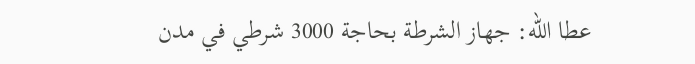عطا الله: جهاز الشرطة بحاجة 3000 شرطي في مدن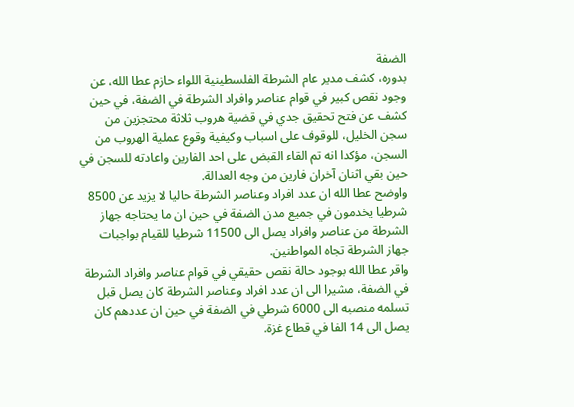الضفة
بدوره، كشف مدير عام الشرطة الفلسطينية اللواء حازم عطا الله، عن وجود نقص كبير في قوام عناصر وافراد الشرطة في الضفة، في حين كشف عن فتح تحقيق جدي في قضية هروب ثلاثة محتجزين من سجن الخليل، للوقوف على اسباب وكيفية وقوع عملية الهروب من السجن، مؤكدا انه تم القاء القبض على احد الفارين واعادته للسجن في حين بقي اثنان آخران فارين من وجه العدالة.
واوضح عطا الله ان عدد افراد وعناصر الشرطة حاليا لا يزيد عن 8500 شرطيا يخدمون في جميع مدن الضفة في حين ان ما يحتاجه جهاز الشرطة من عناصر وافراد يصل الى 11500 شرطيا للقيام بواجبات جهاز الشرطة تجاه المواطنين.
واقر عطا الله بوجود حالة نقص حقيقي في قوام عناصر وافراد الشرطة في الضفة، مشيرا الى ان عدد افراد وعناصر الشرطة كان يصل قبل تسلمه منصبه الى 6000 شرطي في الضفة في حين ان عددهم كان يصل الى 14 الفا في قطاع غزة.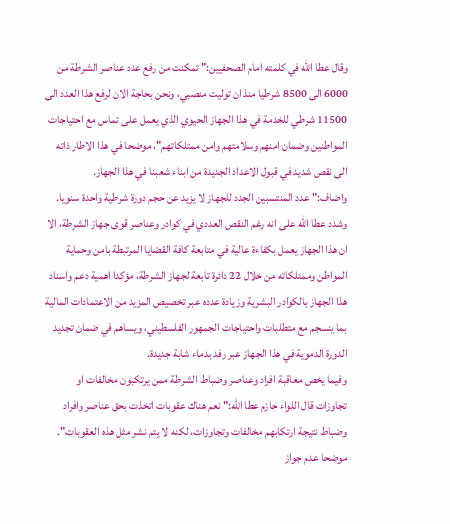وقال عطا الله في كلمته امام الصحفيين:" تمكنت من رفع عدد عناصر الشرطة من 6000 الى 8500 شرطيا منذ ان توليت منصبي، ونحن بحاجة الان لرفع هذا العدد الى 11500 شرطي للخدمة في هذا الجهاز الحيوي الذي يعمل على تماس مع احتياجات المواطنين وضمان امنهم وسلامتهم وامن ممتلكاتهم"، موضحا في هذا الاطار ذاته الى نقص شديد في قبول الاعداد الجديدة من ابناء شعبنا في هذا الجهاز.
واضاف:" عدد المنتسبين الجدد للجهاز لا يزيد عن حجم دورة شرطية واحدة سنويا.
وشدد عطا الله على انه رغم النقص العددي في كوادر وعناصر قوى جهاز الشرطة، الا ان هذا الجهاز يعمل بكفاءة عالية في متابعة كافة القضايا المرتبطة بامن وحماية المواطن وممتلكاته من خلال 22 دائرة تابعة لجهاز الشرطة، مؤكدا اهمية دعم واسناد هذا الجهاز بالكوادر البشرية وزيادة عدده عبر تخصيص المزيد من الاعتمادات المالية بما ينسجم مع متطلبات واحتياجات الجمهور الفلسطيني، ويساهم في ضمان تجديد الدورة الدموية في هذا الجهاز عبر رفد بدماء شابة جديدة.
وفيما يخص معاقبة افراد وعناصر وضباط الشرطة ممن يرتكبون مخالفات او تجاوزات قال اللواء حازم عطا الله:" نعم هناك عقوبات اتخذت بحق عناصر وافراد وضباط نتيجة ارتكابهم مخالفات وتجاوزات، لكنه لا يتم نشر مثل هذه العقوبات". موضحا عدم جواز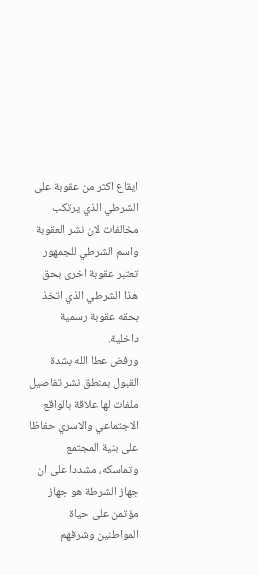ايقاع اكثر من عقوبة على الشرطي الذي يرتكب مخالفات لان نشر العقوبة واسم الشرطي للجمهور تعتبر عقوبة اخرى بحق هذا الشرطي الذي اتخذ بحقه عقوبة رسمية داخلية.
ورفض عطا الله بشدة القبول بمنطق نشر تفاصيل ملفات لها علاقة بالواقع الاجتماعي والاسري حفاظا على بنية المجتمع وتماسكه، مشددا على ان جهاز الشرطة هو جهاز مؤتمن على حياة المواطنين وشرفهم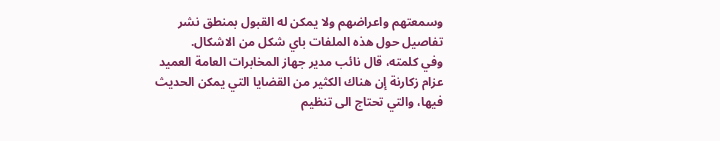وسمعتهم واعراضهم ولا يمكن له القبول بمنطق نشر تفاصيل حول هذه الملفات باي شكل من الاشكال.
وفي كلمته، قال نائب مدير جهاز المخابرات العامة العميد عزام زكارنة إن هناك الكثير من القضايا التي يمكن الحديث فيها، والتي تحتاج الى تنظيم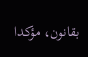بقانون، مؤكدا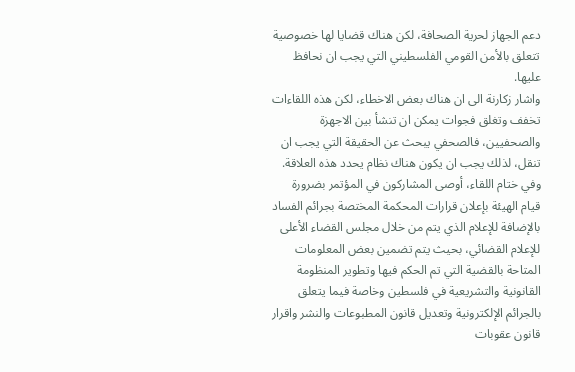دعم الجهاز لحرية الصحافة، لكن هناك قضايا لها خصوصية تتعلق بالأمن القومي الفلسطيني التي يجب ان نحافظ عليها.
واشار زكارنة الى ان هناك بعض الاخطاء، لكن هذه اللقاءات تخفف وتغلق فجوات يمكن ان تنشأ بين الاجهزة والصحفيين، فالصحفي يبحث عن الحقيقة التي يجب ان تنقل، لذلك يجب ان يكون هناك نظام يحدد هذه العلاقة.
وفي ختام اللقاء، أوصى المشاركون في المؤتمر بضرورة قيام الهيئة بإعلان قرارات المحكمة المختصة بجرائم الفساد بالإضافة للإعلام الذي يتم من خلال مجلس القضاء الأعلى للإعلام القضائي، بحيث يتم تضمين بعض المعلومات المتاحة بالقضية التي تم الحكم فيها وتطوير المنظومة القانونية والتشريعية في فلسطين وخاصة فيما يتعلق بالجرائم الإلكترونية وتعديل قانون المطبوعات والنشر واقرار قانون عقوبات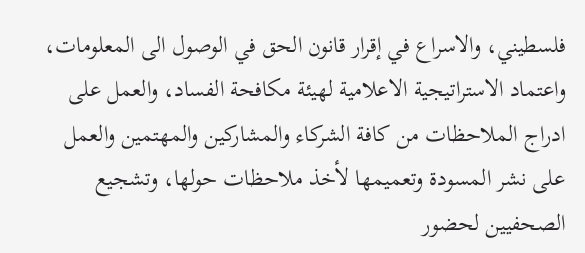فلسطيني، والاسراع في إقرار قانون الحق في الوصول الى المعلومات، واعتماد الاستراتيجية الاعلامية لهيئة مكافحة الفساد، والعمل على ادراج الملاحظات من كافة الشركاء والمشاركين والمهتمين والعمل على نشر المسودة وتعميمها لأخذ ملاحظات حولها، وتشجيع الصحفيين لحضور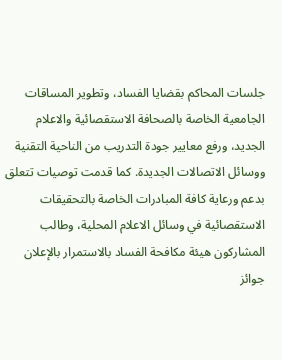جلسات المحاكم بقضايا الفساد، وتطوير المساقات الجامعية الخاصة بالصحافة الاستقصائية والاعلام الجديد، ورفع معايير جودة التدريب من الناحية التقنية ووسائل الاتصالات الجديدة. كما قدمت توصيات تتعلق بدعم ورعاية كافة المبادرات الخاصة بالتحقيقات الاستقصائية في وسائل الاعلام المحلية، وطالب المشاركون هيئة مكافحة الفساد بالاستمرار بالإعلان جوائز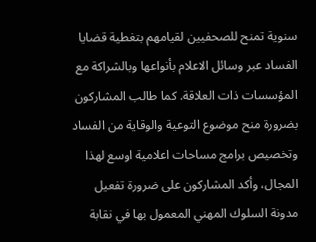سنوية تمنح للصحفيين لقيامهم بتغطية قضايا الفساد عبر وسائل الاعلام بأنواعها وبالشراكة مع المؤسسات ذات العلاقة. كما طالب المشاركون بضرورة منح موضوع التوعية والوقاية من الفساد وتخصيص برامج مساحات اعلامية اوسع لهذا المجال، وأكد المشاركون على ضرورة تفعيل مدونة السلوك المهني المعمول بها في نقابة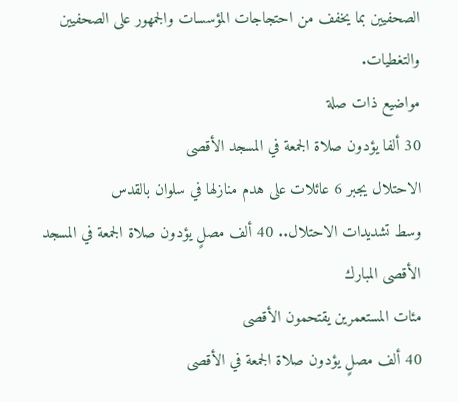الصحفيين بما يخفف من احتجاجات المؤسسات والجمهور على الصحفيين والتغطيات.
مواضيع ذات صلة
30 ألفا يؤدون صلاة الجمعة في المسجد الأقصى
الاحتلال يجبر 6 عائلات على هدم منازلها في سلوان بالقدس
وسط تشديدات الاحتلال.. 40 ألف مصلٍ يؤدون صلاة الجمعة في المسجد الأقصى المبارك
مئات المستعمرين يقتحمون الأقصى
40 ألف مصلٍ يؤدون صلاة الجمعة في الأقصى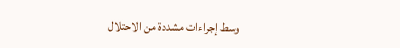وسط إجراءات مشددة من الاحتلال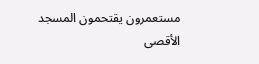مستعمرون يقتحمون المسجد الأقصى